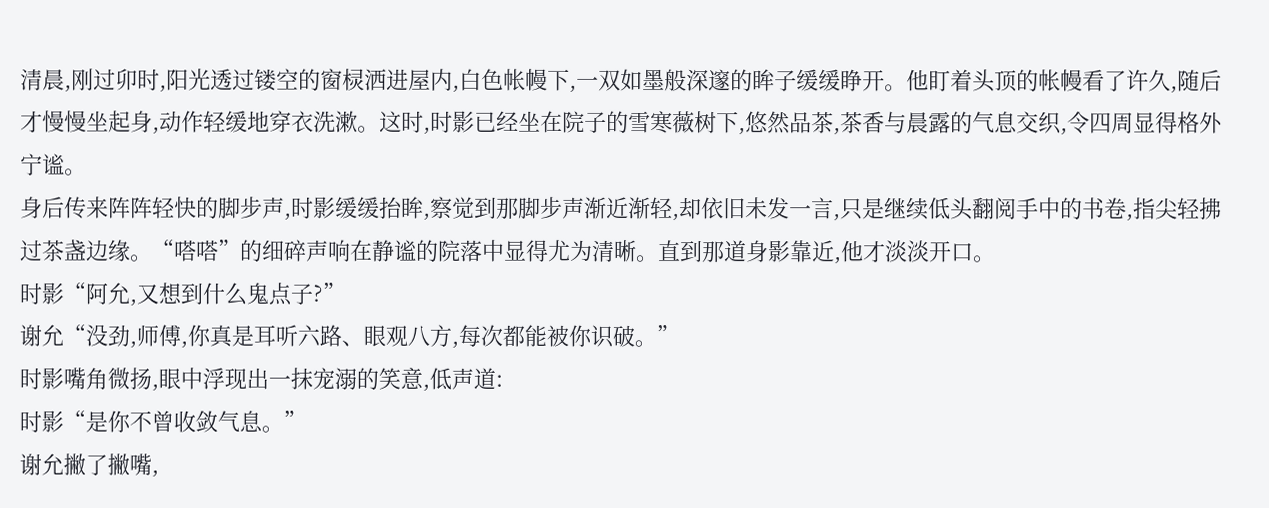清晨,刚过卯时,阳光透过镂空的窗棂洒进屋内,白色帐幔下,一双如墨般深邃的眸子缓缓睁开。他盯着头顶的帐幔看了许久,随后才慢慢坐起身,动作轻缓地穿衣洗漱。这时,时影已经坐在院子的雪寒薇树下,悠然品茶,茶香与晨露的气息交织,令四周显得格外宁谧。
身后传来阵阵轻快的脚步声,时影缓缓抬眸,察觉到那脚步声渐近渐轻,却依旧未发一言,只是继续低头翻阅手中的书卷,指尖轻拂过茶盏边缘。“嗒嗒”的细碎声响在静谧的院落中显得尤为清晰。直到那道身影靠近,他才淡淡开口。
时影“阿允,又想到什么鬼点子?”
谢允“没劲,师傅,你真是耳听六路、眼观八方,每次都能被你识破。”
时影嘴角微扬,眼中浮现出一抹宠溺的笑意,低声道:
时影“是你不曾收敛气息。”
谢允撇了撇嘴,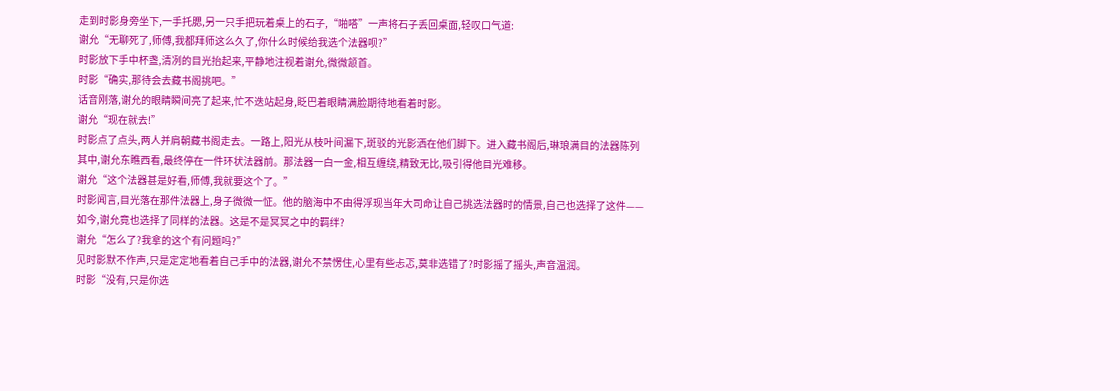走到时影身旁坐下,一手托腮,另一只手把玩着桌上的石子,“啪嗒”一声将石子丢回桌面,轻叹口气道:
谢允“无聊死了,师傅,我都拜师这么久了,你什么时候给我选个法器呗?”
时影放下手中杯盏,清冽的目光抬起来,平静地注视着谢允,微微颔首。
时影“确实,那待会去藏书阁挑吧。”
话音刚落,谢允的眼睛瞬间亮了起来,忙不迭站起身,眨巴着眼睛满脸期待地看着时影。
谢允“现在就去!”
时影点了点头,两人并肩朝藏书阁走去。一路上,阳光从枝叶间漏下,斑驳的光影洒在他们脚下。进入藏书阁后,琳琅满目的法器陈列其中,谢允东瞧西看,最终停在一件环状法器前。那法器一白一金,相互缠绕,精致无比,吸引得他目光难移。
谢允“这个法器甚是好看,师傅,我就要这个了。”
时影闻言,目光落在那件法器上,身子微微一怔。他的脑海中不由得浮现当年大司命让自己挑选法器时的情景,自己也选择了这件——如今,谢允竟也选择了同样的法器。这是不是冥冥之中的羁绊?
谢允“怎么了?我拿的这个有问题吗?”
见时影默不作声,只是定定地看着自己手中的法器,谢允不禁愣住,心里有些忐忑,莫非选错了?时影摇了摇头,声音温润。
时影“没有,只是你选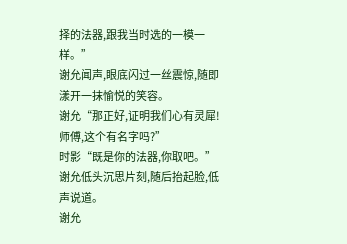择的法器,跟我当时选的一模一样。”
谢允闻声,眼底闪过一丝震惊,随即漾开一抹愉悦的笑容。
谢允“那正好,证明我们心有灵犀!师傅,这个有名字吗?”
时影“既是你的法器,你取吧。”
谢允低头沉思片刻,随后抬起脸,低声说道。
谢允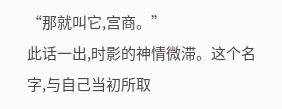“那就叫它,宫商。”
此话一出,时影的神情微滞。这个名字,与自己当初所取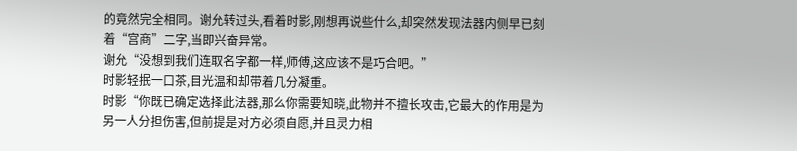的竟然完全相同。谢允转过头,看着时影,刚想再说些什么,却突然发现法器内侧早已刻着“宫商”二字,当即兴奋异常。
谢允“没想到我们连取名字都一样,师傅,这应该不是巧合吧。”
时影轻抿一口茶,目光温和却带着几分凝重。
时影“你既已确定选择此法器,那么你需要知晓,此物并不擅长攻击,它最大的作用是为另一人分担伤害,但前提是对方必须自愿,并且灵力相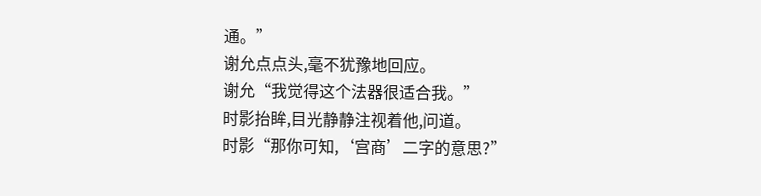通。”
谢允点点头,毫不犹豫地回应。
谢允“我觉得这个法器很适合我。”
时影抬眸,目光静静注视着他,问道。
时影“那你可知,‘宫商’二字的意思?”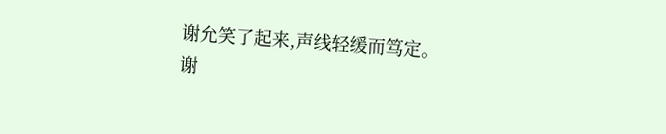谢允笑了起来,声线轻缓而笃定。
谢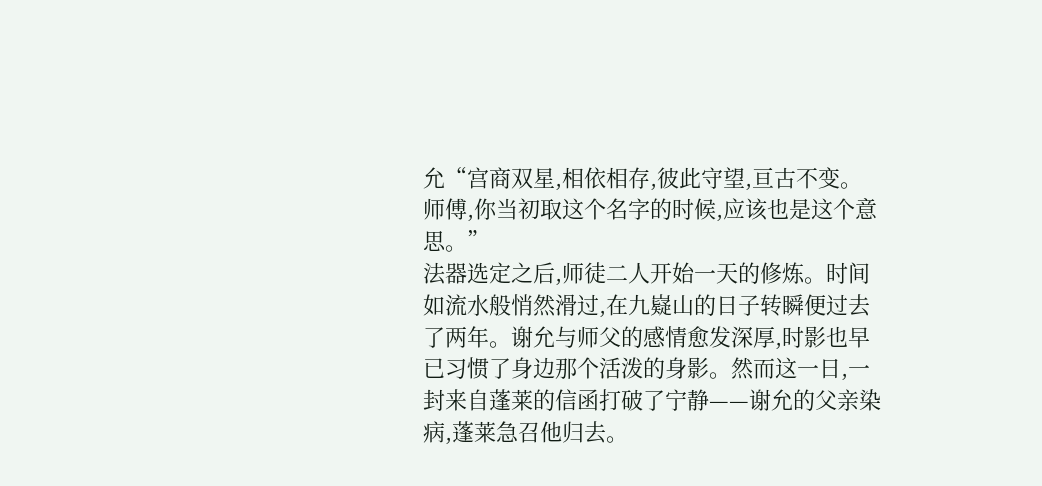允“宫商双星,相依相存,彼此守望,亘古不变。师傅,你当初取这个名字的时候,应该也是这个意思。”
法器选定之后,师徒二人开始一天的修炼。时间如流水般悄然滑过,在九嶷山的日子转瞬便过去了两年。谢允与师父的感情愈发深厚,时影也早已习惯了身边那个活泼的身影。然而这一日,一封来自蓬莱的信函打破了宁静——谢允的父亲染病,蓬莱急召他归去。